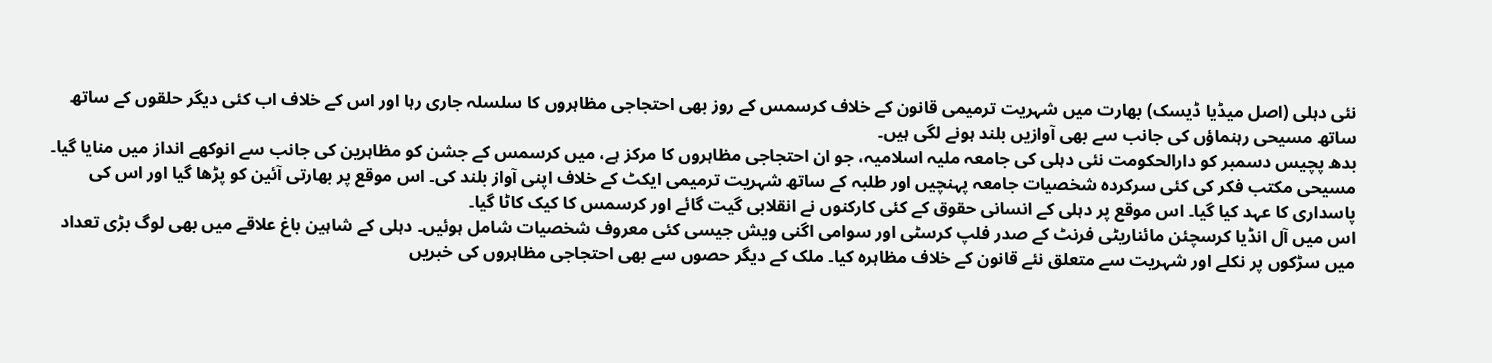نئی دہلی (اصل میڈیا ڈیسک) بھارت میں شہریت ترمیمی قانون کے خلاف کرسمس کے روز بھی احتجاجی مظاہروں کا سلسلہ جاری رہا اور اس کے خلاف اب کئی دیگر حلقوں کے ساتھ ساتھ مسیحی رہنماؤں کی جانب سے بھی آوازیں بلند ہونے لگی ہیں۔
بدھ پچیس دسمبر کو دارالحکومت نئی دہلی کی جامعہ ملیہ اسلامیہ، جو ان احتجاجی مظاہروں کا مرکز ہے، میں کرسمس کے جشن کو مظاہرین کی جانب سے انوکھے انداز میں منایا گيا۔ مسیحی مکتب فکر کی کئی سرکردہ شخصیات جامعہ پہنچیں اور طلبہ کے ساتھ شہریت ترمیمی ایکٹ کے خلاف اپنی آواز بلند کی۔ اس موقع پر بھارتی آئین کو پڑھا گيا اور اس کی پاسداری کا عہد کیا گيا۔ اس موقع پر دہلی کے انسانی حقوق کے کئی کارکنوں نے انقلابی گیت گائے اور کرسمس کا کیک کاٹا گیا۔
اس میں آل انڈيا کرسچئن مائناریٹی فرنٹ کے صدر فلپ کرسٹی اور سوامی اگنی ویش جیسی کئی معروف شخصیات شامل ہوئیں۔ دہلی کے شاہین باغ علاقے میں بھی لوگ بڑی تعداد میں سڑکوں پر نکلے اور شہریت سے متعلق نئے قانون کے خلاف مظاہرہ کیا۔ ملک کے دیگر حصوں سے بھی احتجاجی مظاہروں کی خبریں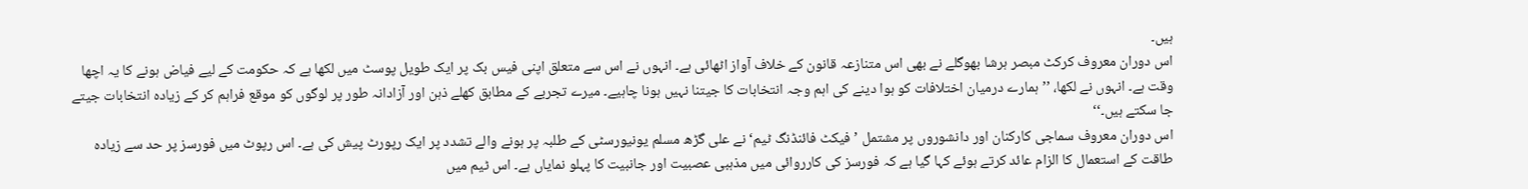ہیں۔
اس دوران معروف کرکٹ مبصر ہرشا بھوگلے نے بھی اس متنازعہ قانون کے خلاف آواز اٹھائی ہے۔ انہوں نے اس سے متعلق اپنی فیس بک پر ایک طویل پوسٹ میں لکھا ہے کہ حکومت کے لیے فیاض ہونے کا یہ اچھا وقت ہے۔ انہوں نے لکھا، ’’ہمارے درمیان اختلافات کو ہوا دینے کی اہم وجہ انتخابات کا جیتنا نہیں ہونا چاہیے۔ میرے تجربے کے مطابق کھلے ذہن اور آزادانہ طور پر لوگوں کو موقع فراہم کر کے زیادہ انتخابات جیتے جا سکتے ہیں۔‘‘
اس دوران معروف سماجی کارکنان اور دانشوروں پر مشتمل ’فیکٹ فائنڈنگ ٹیم‘ نے علی گڑھ مسلم یونیورسٹی کے طلبہ پر ہونے والے تشدد پر ایک رپورٹ پیش کی ہے۔ اس رپوٹ میں فورسز پر حد سے زیادہ طاقت کے استعمال کا الزام عائد کرتے ہوئے کہا گیا ہے کہ فورسز کی کارروائی میں مذہبی عصبیت اور جانبیت کا پہلو نمایاں ہے۔ اس ٹیم میں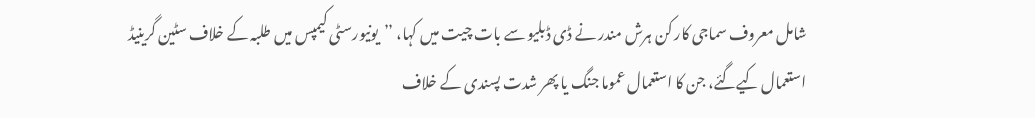شامل معروف سماجی کار کن ہرش مندر نے ڈی ڈبلیو سے بات چيت میں کہا، ’’یونیورسٹی کیمپس میں طلبہ کے خلاف سٹین گرینیڈ استعمال کیےگئے، جن کا استعمال عموما جنگ یا پھر شدت پسندی کے خلاف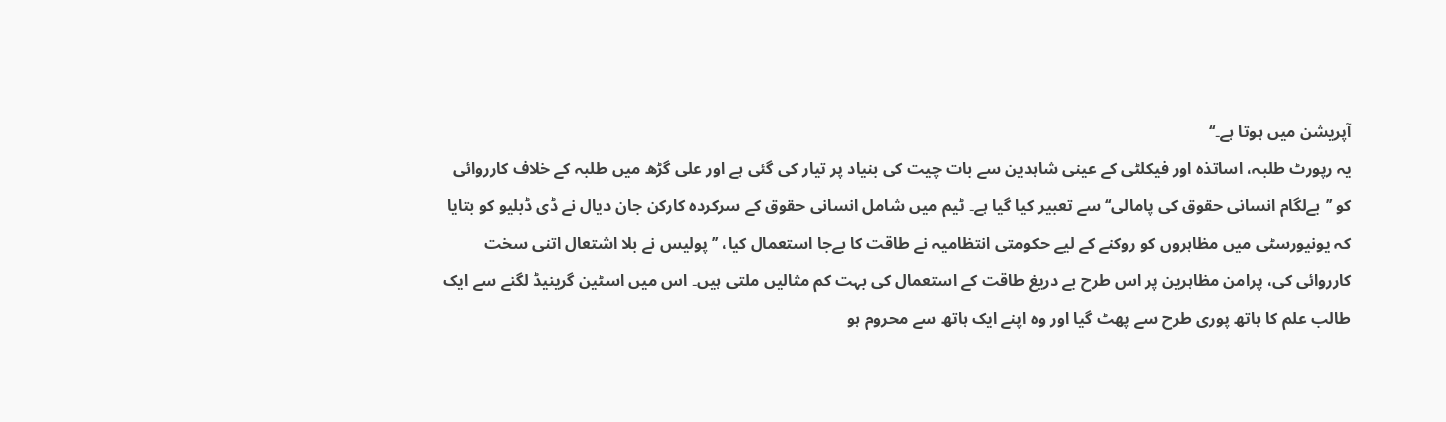آپریشن میں ہوتا ہے۔‘‘
یہ رپورٹ طلبہ، اساتذہ اور فیکلٹی کے عینی شاہدین سے بات چیت کی بنیاد پر تیار کی گئی ہے اور علی گڑھ میں طلبہ کے خلاف کارروائی کو ’’بےلگام انسانی حقوق کی پامالی‘‘ سے تعبیر کیا گيا ہے۔ ٹیم میں شامل انسانی حقوق کے سرکردہ کارکن جان دیال نے ڈی ڈبلیو کو بتایا کہ یونیورسٹی میں مظاہروں کو روکنے کے لیے حکومتی انتظامیہ نے طاقت کا بےجا استعمال کیا، ’’پولیس نے بلا اشتعال اتنی سخت کارروائی کی، پرامن مظاہرین پر اس طرح بے دریغ طاقت کے استعمال کی بہت کم مثالیں ملتی ہیں۔ اس میں اسٹین گرینیڈ لگنے سے ایک طالب علم کا ہاتھ پوری طرح سے پھٹ گيا اور وہ اپنے ایک ہاتھ سے محروم ہو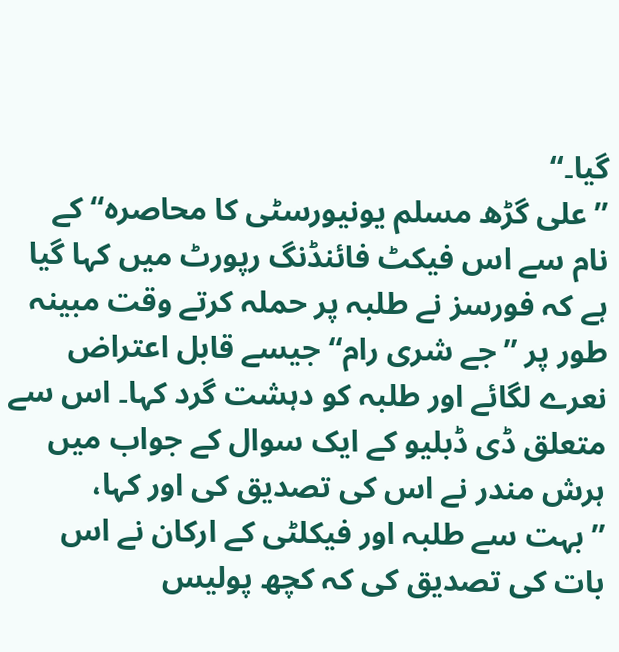گيا۔‘‘
’’علی گڑھ مسلم یونیورسٹی کا محاصرہ‘‘ کے نام سے اس فیکٹ فائنڈنگ رپورٹ میں کہا گيا ہے کہ فورسز نے طلبہ پر حملہ کرتے وقت مبینہ طور پر ’’جے شری رام‘‘ جیسے قابل اعتراض نعرے لگائے اور طلبہ کو دہشت گرد کہا۔ اس سے متعلق ڈی ڈبلیو کے ایک سوال کے جواب میں ہرش مندر نے اس کی تصدیق کی اور کہا، ’’بہت سے طلبہ اور فیکلٹی کے ارکان نے اس بات کی تصدیق کی کہ کچھ پولیس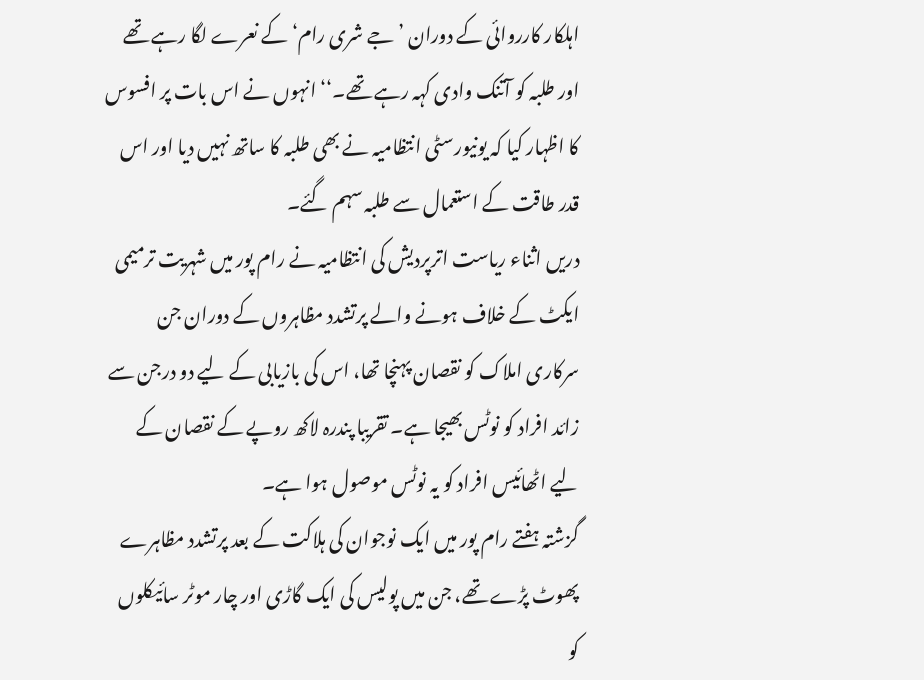اہلکار کارروائی کے دوران ’جے شری رام‘ کے نعرے لگا رہے تھے اور طلبہ کو آتنک وادی کہہ رہے تھے۔‘‘ انہوں نے اس بات پر افسوس کا اظہار کیا کہ یونیورسٹی انتظامیہ نے بھی طلبہ کا ساتھ نہیں دیا اور اس قدر طاقت کے استعمال سے طلبہ سہم گئے۔
دریں اثناء ریاست اترپردیش کی انتظامیہ نے رام پور میں شہریت ترمیمی ایکٹ کے خلاف ہونے والے پرتشدد مظاہروں کے دوران جن سرکاری املاک کو نقصان پہنچا تھا، اس کی بازیابی کے لیے دو درجن سے زائد افراد کو نوٹس بھیجا ہے۔ تقریبا پندرہ لاکھ روپے کے نقصان کے لیے اٹھائیس افراد کو یہ نوٹس موصول ہوا ہے۔
گزشتہ ہفتے رام پور میں ایک نوجوان کی ہلاکت کے بعد پرتشدد مظاہرے پھوٹ پڑے تھے، جن میں پولیس کی ایک گاڑی اور چار موٹر سائیکلوں کو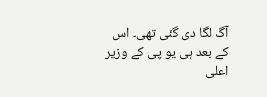آگ لگا دی گئی تھی۔ اس کے بعد ہی یو پی کے وزیر اعلی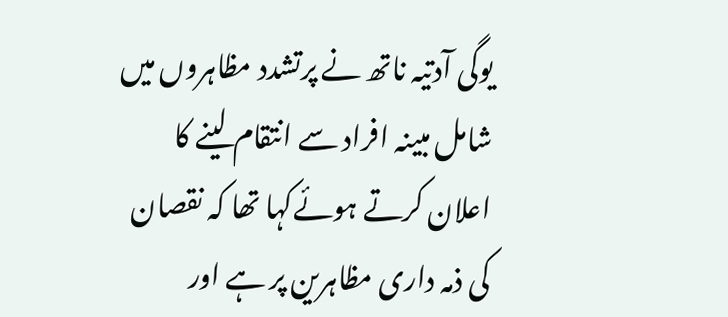یوگی آدتیہ ناتھ نے پرتشدد مظاہروں میں شامل مبینہ افراد سے انتقام لینے کا اعلان کرتے ہوئےکہا تھا کہ نقصان کی ذمہ داری مظاہرین پر ہے اور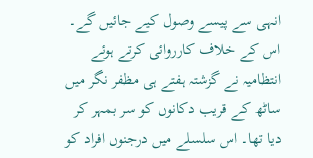انہی سے پیسے وصول کیے جائیں گے۔ اس کے خلاف کارروائی کرتے ہوئے انتظامیہ نے گزشتہ ہفتے ہی مظفر نگر میں ساٹھ کے قریب دکانوں کو سر بمہر کر دیا تھا۔ اس سلسلے میں درجنوں افراد کو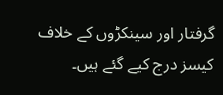گرفتار اور سینکڑوں کے خلاف کیسز درج کیے گئے ہیں۔